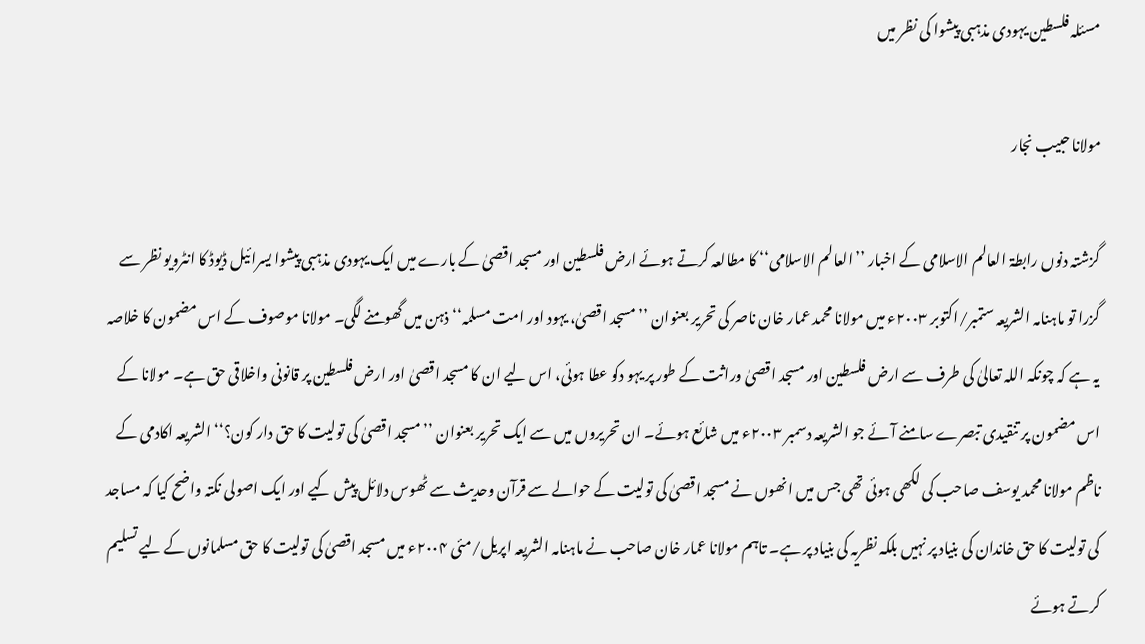مسئلہ فلسطین یہودی مذہبی پیشوا کی نظر میں

مولانا حبیب نجار

گزشتہ دنوں رابطۃ العالم الاسلامی کے اخبار ’’العالم الاسلامی‘‘ کا مطالعہ کرتے ہوئے ارض فلسطین اور مسجد اقصیٰ کے بارے میں ایک یہودی مذہبی پیشوا یسرائیل ڈیوڈ کا انٹرویو نظر سے گزرا تو ماہنامہ الشریعہ ستمبر/اکتوبر ۲۰۰۳ء میں مولانا محمد عمار خان ناصر کی تحریر بعنوان ’’مسجد اقصیٰ، یہود اور امت مسلمہ‘‘ ذہن میں گھومنے لگی۔ مولانا موصوف کے اس مضمون کا خلاصہ یہ ہے کہ چونکہ اللہ تعالیٰ کی طرف سے ارض فلسطین اور مسجد اقصیٰ وراثت کے طور پر یہو دکو عطا ہوئی، اس لیے ان کا مسجد اقصیٰ اور ارض فلسطین پر قانونی واخلاقی حق ہے۔ مولانا کے اس مضمون پر تنقیدی تبصرے سامنے آئے جو الشریعہ دسمبر ۲۰۰۳ء میں شائع ہوئے۔ ان تحریروں میں سے ایک تحریر بعنوان ’’مسجد اقصیٰ کی تولیت کا حق دار کون؟‘‘ الشریعہ اکادمی کے ناظم مولانا محمد یوسف صاحب کی لکھی ہوئی تھی جس میں انھوں نے مسجد اقصیٰ کی تولیت کے حوالے سے قرآن وحدیث سے ٹھوس دلائل پیش کیے اور ایک اصولی نکتہ واضح کیا کہ مساجد کی تولیت کا حق خاندان کی بنیاد پر نہیں بلکہ نظریہ کی بنیاد پر ہے۔ تاہم مولانا عمار خان صاحب نے ماہنامہ الشریعہ اپریل/مئی ۲۰۰۴ء میں مسجد اقصیٰ کی تولیت کا حق مسلمانوں کے لیے تسلیم کرتے ہوئے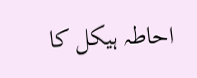احاطہ ہیکل کا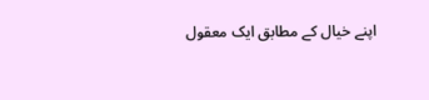اپنے خیال کے مطابق ایک معقول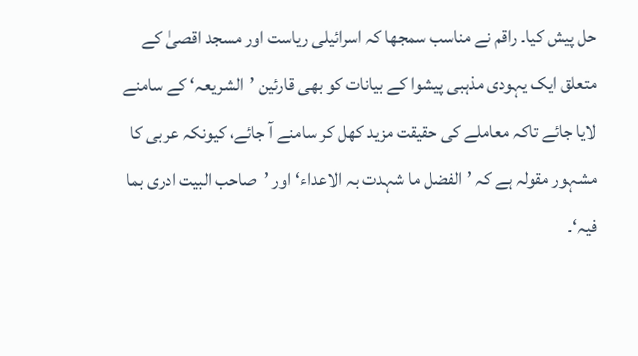حل پیش کیا۔ راقم نے مناسب سمجھا کہ اسرائیلی ریاست اور مسجد اقصیٰ کے متعلق ایک یہودی مذہبی پیشوا کے بیانات کو بھی قارئین ’الشریعہ‘ کے سامنے لایا جائے تاکہ معاملے کی حقیقت مزید کھل کر سامنے آ جائے، کیونکہ عربی کا مشہور مقولہ ہے کہ ’الفضل ما شہدت بہ الاعداء‘ اور ’صاحب البیت ادری بما فیہ‘۔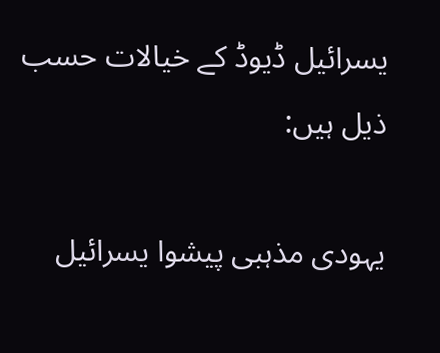یسرائیل ڈیوڈ کے خیالات حسب ذیل ہیں:

یہودی مذہبی پیشوا یسرائیل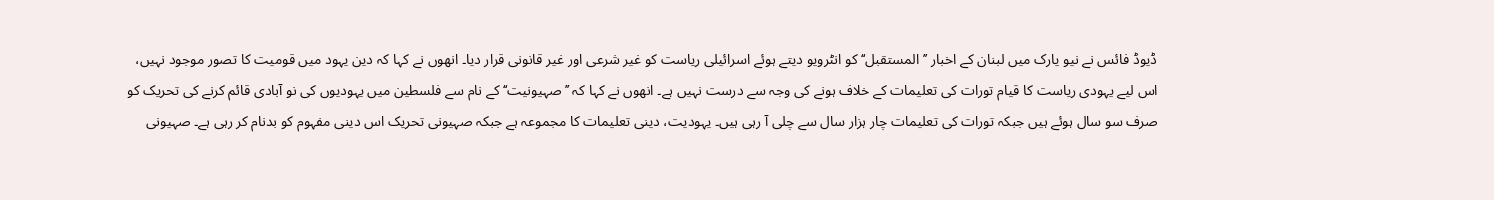ڈیوڈ فائس نے نیو یارک میں لبنان کے اخبار ’’المستقبل‘‘ کو انٹرویو دیتے ہوئے اسرائیلی ریاست کو غیر شرعی اور غیر قانونی قرار دیا۔ انھوں نے کہا کہ دین یہود میں قومیت کا تصور موجود نہیں، اس لیے یہودی ریاست کا قیام تورات کی تعلیمات کے خلاف ہونے کی وجہ سے درست نہیں ہے۔ انھوں نے کہا کہ ’’صہیونیت‘‘ کے نام سے فلسطین میں یہودیوں کی نو آبادی قائم کرنے کی تحریک کو صرف سو سال ہوئے ہیں جبکہ تورات کی تعلیمات چار ہزار سال سے چلی آ رہی ہیں۔ یہودیت، دینی تعلیمات کا مجموعہ ہے جبکہ صہیونی تحریک اس دینی مفہوم کو بدنام کر رہی ہے۔ صہیونی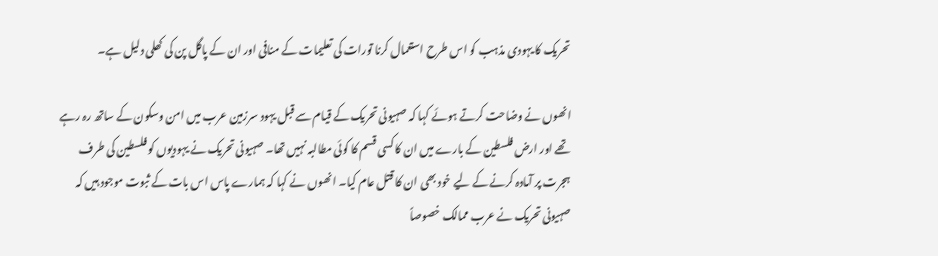تحریک کا یہودی مذہب کو اس طرح استعمال کرنا تورات کی تعلیمات کے منافی اور ان کے پاگل پن کی کھلی دلیل ہے۔

انھوں نے وضاحت کرتے ہوئے کہا کہ صہیونی تحریک کے قیام سے قبل یہود سرزمین عرب میں امن وسکون کے ساتھ رہ رہے تھے اور ارض فلسطین کے بارے میں ان کا کسی قسم کا کوئی مطالبہ نہیں تھا۔ صہیونی تحریک نے یہودیوں کو فلسطین کی طرف ہجرت پر آمادہ کرنے کے لیے خود بھی ان کا قتل عام کیا۔ انھوں نے کہا کہ ہمارے پاس اس بات کے ثبوت موجود ہیں کہ صہیونی تحریک نے عرب ممالک خصوصاً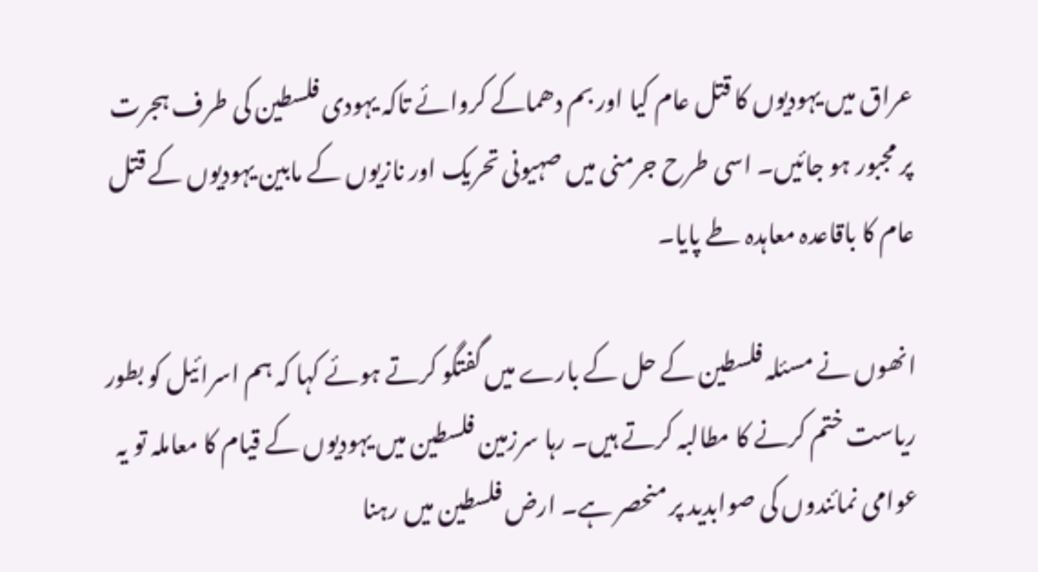عراق میں یہودیوں کا قتل عام کیا اور بم دھماکے کروائے تاکہ یہودی فلسطین کی طرف ہجرت پر مجبور ہو جائیں۔ اسی طرح جرمنی میں صہیونی تحریک اور نازیوں کے مابین یہودیوں کے قتل عام کا باقاعدہ معاہدہ طے پایا۔

انھوں نے مسئلہ فلسطین کے حل کے بارے میں گفتگو کرتے ہوئے کہا کہ ہم اسرائیل کو بطور ریاست ختم کرنے کا مطالبہ کرتے ہیں۔ رہا سرزمین فلسطین میں یہودیوں کے قیام کا معاملہ تو یہ عوامی نمائندوں کی صوابدید پر منحصر ہے۔ ارض فلسطین میں رہنا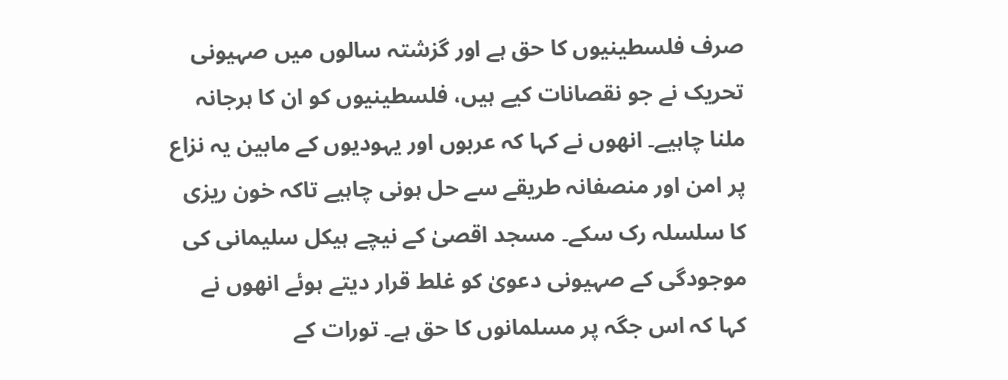صرف فلسطینیوں کا حق ہے اور گزشتہ سالوں میں صہیونی تحریک نے جو نقصانات کیے ہیں، فلسطینیوں کو ان کا ہرجانہ ملنا چاہیے۔ انھوں نے کہا کہ عربوں اور یہودیوں کے مابین یہ نزاع پر امن اور منصفانہ طریقے سے حل ہونی چاہیے تاکہ خون ریزی کا سلسلہ رک سکے۔ مسجد اقصیٰ کے نیچے ہیکل سلیمانی کی موجودگی کے صہیونی دعویٰ کو غلط قرار دیتے ہوئے انھوں نے کہا کہ اس جگہ پر مسلمانوں کا حق ہے۔ تورات کے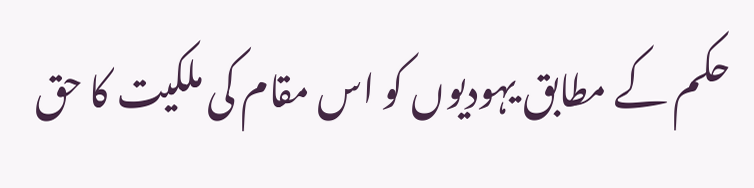حکم کے مطابق یہودیوں کو اس مقام کی ملکیت کا حق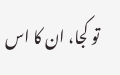تو کجا، ان کا اس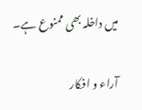میں داخلہ بھی ممنوع ہے۔

آراء و افکار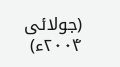(جولائی ۲۰۰۴ء)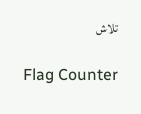تلاش

Flag Counter